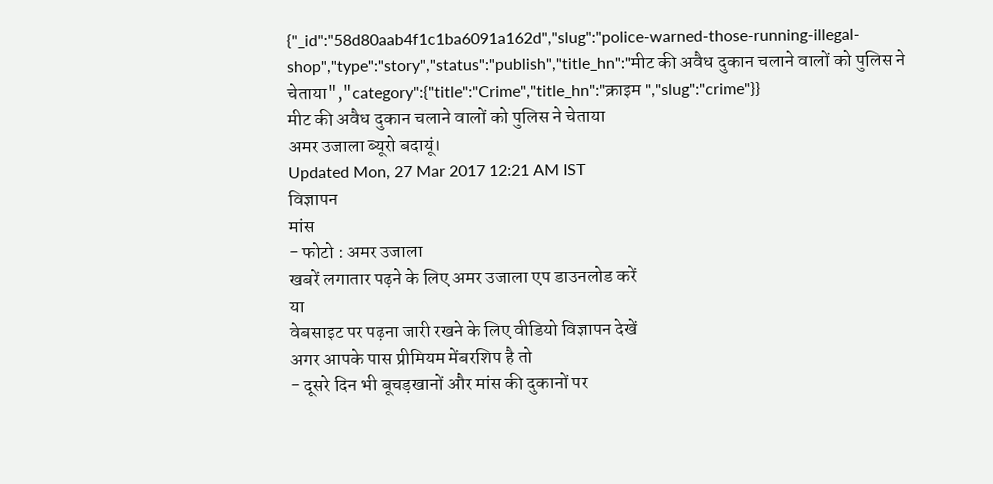{"_id":"58d80aab4f1c1ba6091a162d","slug":"police-warned-those-running-illegal-shop","type":"story","status":"publish","title_hn":"मीट की अवैध दुकान चलाने वालों को पुलिस ने चेताया","category":{"title":"Crime","title_hn":"क्राइम ","slug":"crime"}}
मीट की अवैध दुकान चलाने वालों को पुलिस ने चेताया
अमर उजाला ब्यूरो बदायूं।
Updated Mon, 27 Mar 2017 12:21 AM IST
विज्ञापन
मांस
- फोटो : अमर उजाला
खबरें लगातार पढ़ने के लिए अमर उजाला एप डाउनलोड करें
या
वेबसाइट पर पढ़ना जारी रखने के लिए वीडियो विज्ञापन देखें
अगर आपके पास प्रीमियम मेंबरशिप है तो
- दूसरे दिन भी बूचड़खानों और मांस की दुकानों पर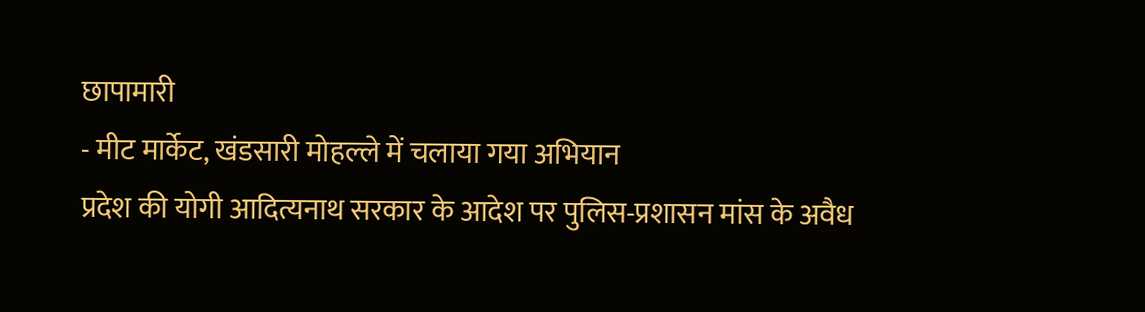छापामारी
- मीट मार्केट, खंडसारी मोहल्ले में चलाया गया अभियान
प्रदेश की योगी आदित्यनाथ सरकार के आदेश पर पुलिस-प्रशासन मांस के अवैध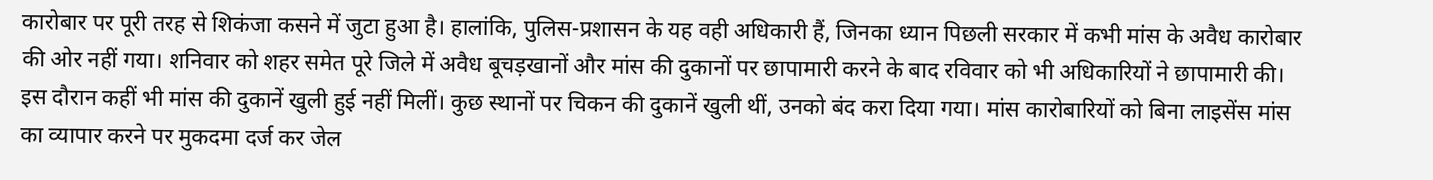कारोबार पर पूरी तरह से शिकंजा कसने में जुटा हुआ है। हालांकि, पुलिस-प्रशासन के यह वही अधिकारी हैं, जिनका ध्यान पिछली सरकार में कभी मांस के अवैध कारोबार की ओर नहीं गया। शनिवार को शहर समेत पूरे जिले में अवैध बूचड़खानों और मांस की दुकानों पर छापामारी करने के बाद रविवार को भी अधिकारियों ने छापामारी की। इस दौरान कहीं भी मांस की दुकानें खुली हुई नहीं मिलीं। कुछ स्थानों पर चिकन की दुकानें खुली थीं, उनको बंद करा दिया गया। मांस कारोबारियों को बिना लाइसेंस मांस का व्यापार करने पर मुकदमा दर्ज कर जेल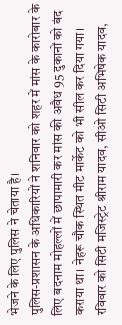भेजने के लिए पुलिस ने चेताया है।
पुलिस-प्रशासन के अधिकारियों ने शनिवार को शहर में मांस के कारोबार के लिए बदनाम मोहल्लों में छापामारी कर मांस की अवैध 95 दुकानों को बंद कराया था। नेहरू चौक स्थित मीट मार्केट को भी सील कर दिया गया। रविवार को सिटी मजिस्ट्रेट श्रीराम यादव, सीओ सिटी अभिषेक यादव,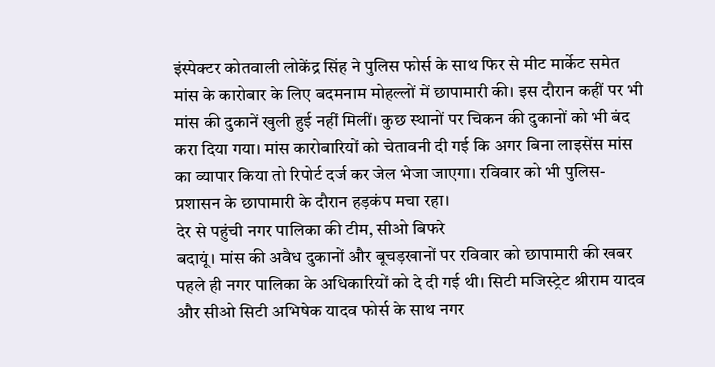इंस्पेक्टर कोतवाली लोकेंद्र सिंह ने पुलिस फोर्स के साथ फिर से मीट मार्केट समेत मांस के कारोबार के लिए बदमनाम मोहल्लों में छापामारी की। इस दौरान कहीं पर भी मांस की दुकानें खुली हुई नहीं मिलीं। कुछ स्थानों पर चिकन की दुकानों को भी बंद करा दिया गया। मांस कारोबारियों को चेतावनी दी गई कि अगर बिना लाइसेंस मांस का व्यापार किया तो रिपोर्ट दर्ज कर जेल भेजा जाएगा। रविवार को भी पुलिस-प्रशासन के छापामारी के दौरान हड़कंप मचा रहा।
देर से पहुंची नगर पालिका की टीम, सीओ बिफरे
बदायूं। मांस की अवैध दुकानों और बूचड़खानों पर रविवार को छापामारी की खबर पहले ही नगर पालिका के अधिकारियों को दे दी गई थी। सिटी मजिस्ट्रेट श्रीराम यादव और सीओ सिटी अभिषेक यादव फोर्स के साथ नगर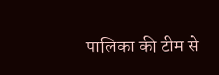पालिका की टीम से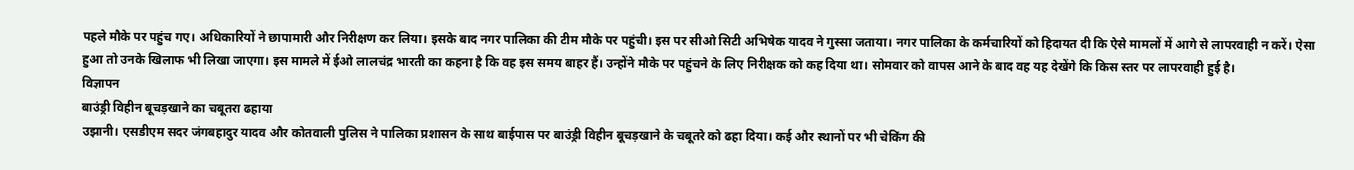पहले मौके पर पहुंच गए। अधिकारियों ने छापामारी और निरीक्षण कर लिया। इसके बाद नगर पालिका की टीम मौके पर पहुंची। इस पर सीओ सिटी अभिषेक यादव ने गुस्सा जताया। नगर पालिका के कर्मचारियों को हिदायत दी कि ऐसे मामलों में आगे से लापरवाही न करें। ऐसा हुआ तो उनके खिलाफ भी लिखा जाएगा। इस मामले में ईओ लालचंद्र भारती का कहना है कि वह इस समय बाहर हैं। उन्होंने मौके पर पहुंचने के लिए निरीक्षक को कह दिया था। सोमवार को वापस आने के बाद वह यह देखेंगे कि किस स्तर पर लापरवाही हुई है।
विज्ञापन
बाउंड्री विहीन बूचड़खाने का चबूतरा ढहाया
उझानी। एसडीएम सदर जंगबहादुर यादव और कोतवाली पुलिस ने पालिका प्रशासन के साथ बाईपास पर बाउंड्री विहीन बूचड़खाने के चबूतरे को ढहा दिया। कई और स्थानों पर भी चेकिंग की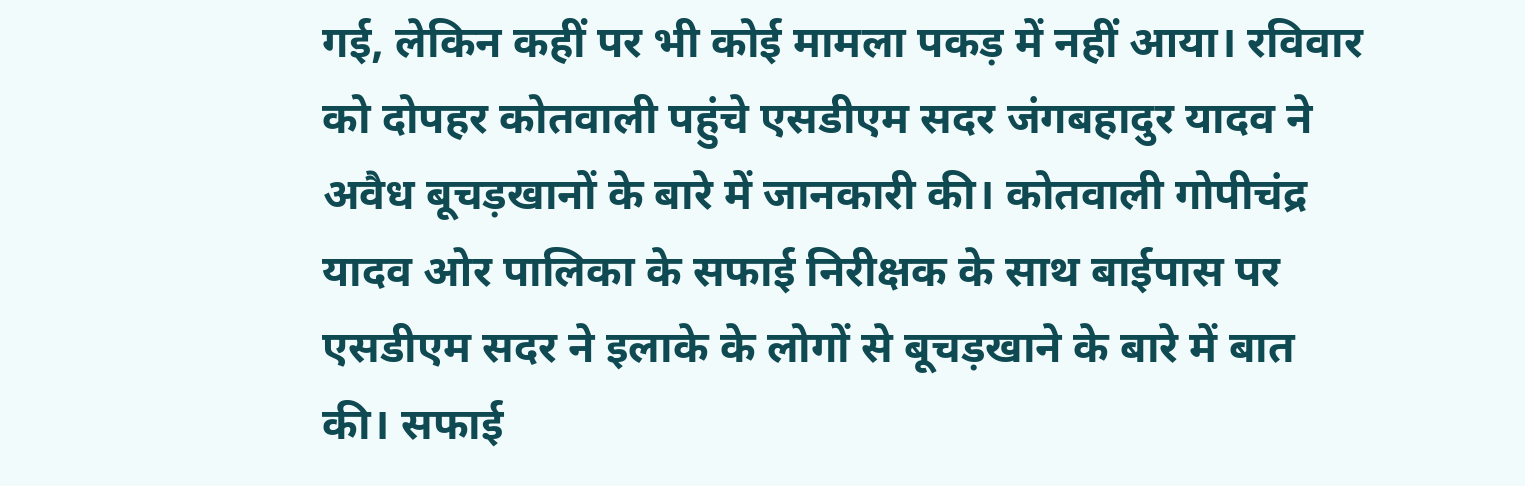गई, लेकिन कहीं पर भी कोई मामला पकड़ में नहीं आया। रविवार को दोपहर कोतवाली पहुंचे एसडीएम सदर जंगबहादुर यादव ने अवैध बूचड़खानों के बारे में जानकारी की। कोतवाली गोपीचंद्र यादव ओर पालिका के सफाई निरीक्षक के साथ बाईपास पर एसडीएम सदर ने इलाके के लोगों से बूचड़खाने के बारे में बात की। सफाई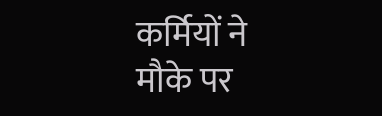कर्मियों ने मौके पर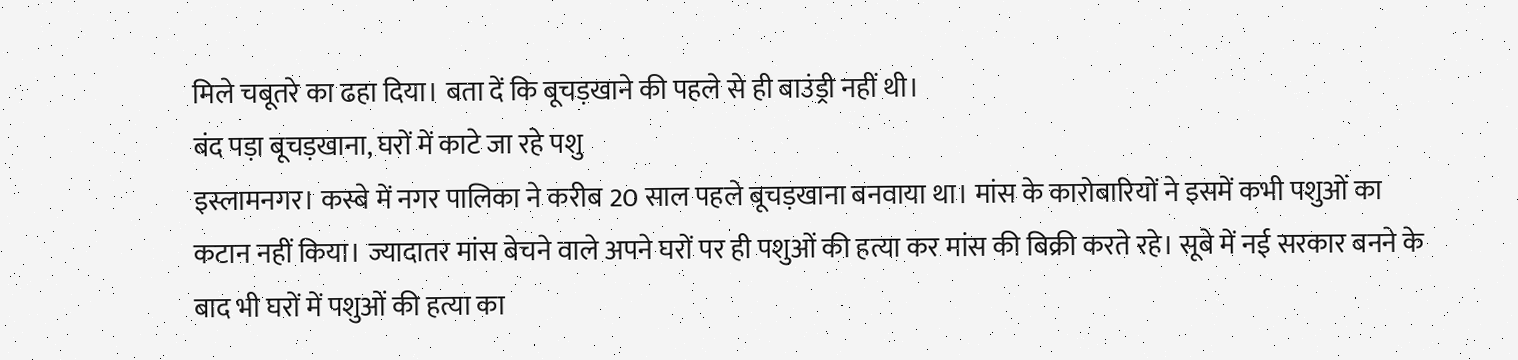मिले चबूतरे का ढहा दिया। बता दें कि बूचड़खाने की पहले से ही बाउंड्री नहीं थी।
बंद पड़ा बूचड़खाना, घरों में काटे जा रहे पशु
इस्लामनगर। कस्बे में नगर पालिका ने करीब 20 साल पहले बूचड़खाना बनवाया था। मांस के कारोबारियों ने इसमें कभी पशुओं का कटान नहीं किया। ज्यादातर मांस बेचने वाले अपने घरों पर ही पशुओं की हत्या कर मांस की बिक्री करते रहे। सूबे में नई सरकार बनने के बाद भी घरों में पशुओं की हत्या का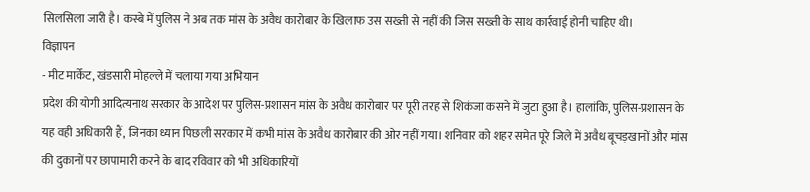सिलसिला जारी है। कस्बे में पुलिस ने अब तक मांस के अवैध कारोबार के खिलाफ उस सख्ती से नहीं की जिस सख्ती के साथ कार्रवाई होनी चाहिए थी।
विज्ञापन
- मीट मार्केट, खंडसारी मोहल्ले में चलाया गया अभियान
प्रदेश की योगी आदित्यनाथ सरकार के आदेश पर पुलिस-प्रशासन मांस के अवैध कारोबार पर पूरी तरह से शिकंजा कसने में जुटा हुआ है। हालांकि, पुलिस-प्रशासन के यह वही अधिकारी हैं, जिनका ध्यान पिछली सरकार में कभी मांस के अवैध कारोबार की ओर नहीं गया। शनिवार को शहर समेत पूरे जिले में अवैध बूचड़खानों और मांस की दुकानों पर छापामारी करने के बाद रविवार को भी अधिकारियों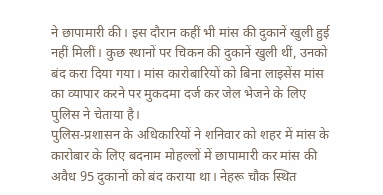ने छापामारी की। इस दौरान कहीं भी मांस की दुकानें खुली हुई नहीं मिलीं। कुछ स्थानों पर चिकन की दुकानें खुली थीं, उनको बंद करा दिया गया। मांस कारोबारियों को बिना लाइसेंस मांस का व्यापार करने पर मुकदमा दर्ज कर जेल भेजने के लिए पुलिस ने चेताया है।
पुलिस-प्रशासन के अधिकारियों ने शनिवार को शहर में मांस के कारोबार के लिए बदनाम मोहल्लों में छापामारी कर मांस की अवैध 95 दुकानों को बंद कराया था। नेहरू चौक स्थित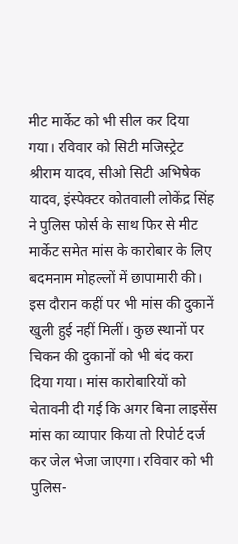मीट मार्केट को भी सील कर दिया गया। रविवार को सिटी मजिस्ट्रेट श्रीराम यादव, सीओ सिटी अभिषेक यादव, इंस्पेक्टर कोतवाली लोकेंद्र सिंह ने पुलिस फोर्स के साथ फिर से मीट मार्केट समेत मांस के कारोबार के लिए बदमनाम मोहल्लों में छापामारी की। इस दौरान कहीं पर भी मांस की दुकानें खुली हुई नहीं मिलीं। कुछ स्थानों पर चिकन की दुकानों को भी बंद करा दिया गया। मांस कारोबारियों को चेतावनी दी गई कि अगर बिना लाइसेंस मांस का व्यापार किया तो रिपोर्ट दर्ज कर जेल भेजा जाएगा। रविवार को भी पुलिस-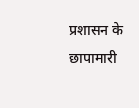प्रशासन के छापामारी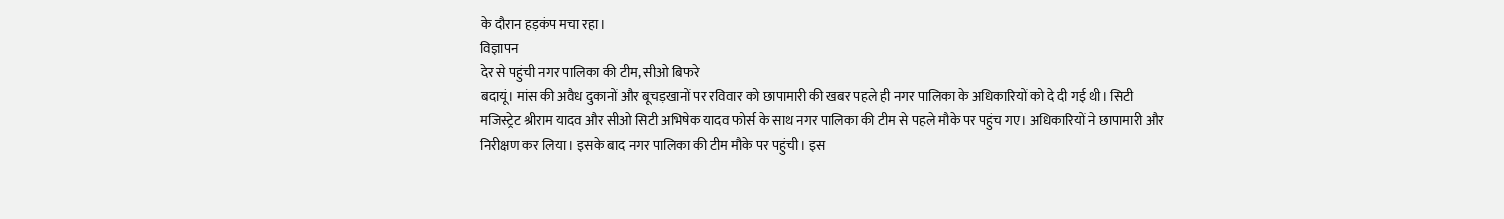के दौरान हड़कंप मचा रहा।
विज्ञापन
देर से पहुंची नगर पालिका की टीम, सीओ बिफरे
बदायूं। मांस की अवैध दुकानों और बूचड़खानों पर रविवार को छापामारी की खबर पहले ही नगर पालिका के अधिकारियों को दे दी गई थी। सिटी मजिस्ट्रेट श्रीराम यादव और सीओ सिटी अभिषेक यादव फोर्स के साथ नगर पालिका की टीम से पहले मौके पर पहुंच गए। अधिकारियों ने छापामारी और निरीक्षण कर लिया। इसके बाद नगर पालिका की टीम मौके पर पहुंची। इस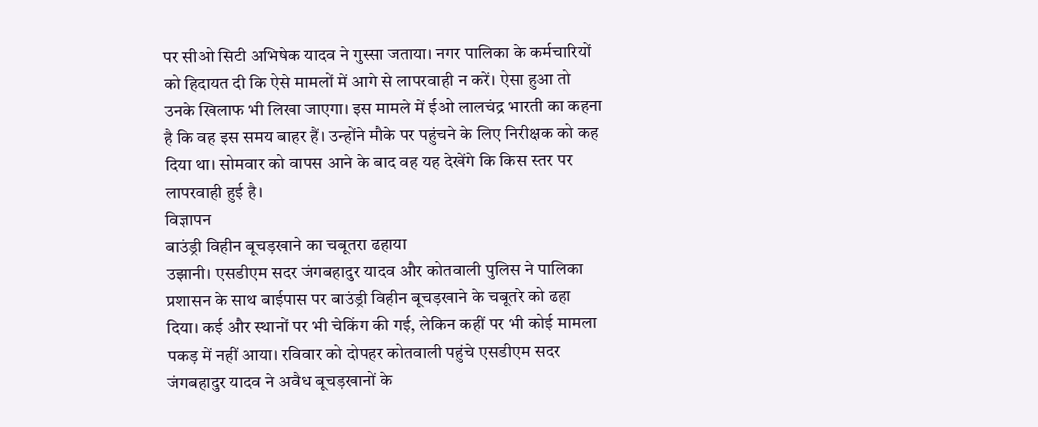पर सीओ सिटी अभिषेक यादव ने गुस्सा जताया। नगर पालिका के कर्मचारियों को हिदायत दी कि ऐसे मामलों में आगे से लापरवाही न करें। ऐसा हुआ तो उनके खिलाफ भी लिखा जाएगा। इस मामले में ईओ लालचंद्र भारती का कहना है कि वह इस समय बाहर हैं। उन्होंने मौके पर पहुंचने के लिए निरीक्षक को कह दिया था। सोमवार को वापस आने के बाद वह यह देखेंगे कि किस स्तर पर लापरवाही हुई है।
विज्ञापन
बाउंड्री विहीन बूचड़खाने का चबूतरा ढहाया
उझानी। एसडीएम सदर जंगबहादुर यादव और कोतवाली पुलिस ने पालिका प्रशासन के साथ बाईपास पर बाउंड्री विहीन बूचड़खाने के चबूतरे को ढहा दिया। कई और स्थानों पर भी चेकिंग की गई, लेकिन कहीं पर भी कोई मामला पकड़ में नहीं आया। रविवार को दोपहर कोतवाली पहुंचे एसडीएम सदर जंगबहादुर यादव ने अवैध बूचड़खानों के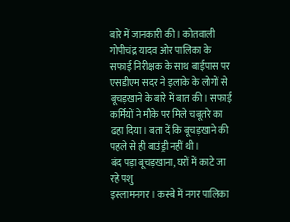बारे में जानकारी की। कोतवाली गोपीचंद्र यादव ओर पालिका के सफाई निरीक्षक के साथ बाईपास पर एसडीएम सदर ने इलाके के लोगों से बूचड़खाने के बारे में बात की। सफाई कर्मियों ने मौके पर मिले चबूतरे का ढहा दिया। बता दें कि बूचड़खाने की पहले से ही बाउंड्री नहीं थी।
बंद पड़ा बूचड़खाना, घरों में काटे जा रहे पशु
इस्लामनगर। कस्बे में नगर पालिका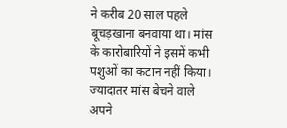ने करीब 20 साल पहले बूचड़खाना बनवाया था। मांस के कारोबारियों ने इसमें कभी पशुओं का कटान नहीं किया। ज्यादातर मांस बेचने वाले अपने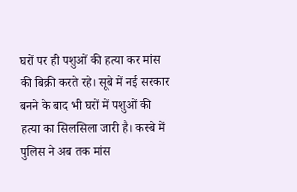घरों पर ही पशुओं की हत्या कर मांस की बिक्री करते रहे। सूबे में नई सरकार बनने के बाद भी घरों में पशुओं की हत्या का सिलसिला जारी है। कस्बे में पुलिस ने अब तक मांस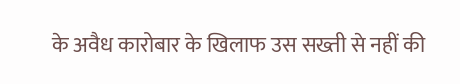के अवैध कारोबार के खिलाफ उस सख्ती से नहीं की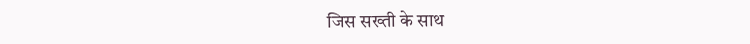जिस सख्ती के साथ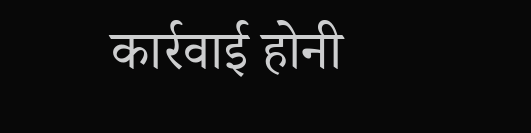कार्रवाई होनी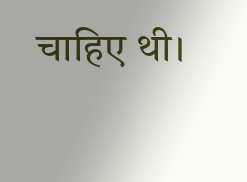चाहिए थी।